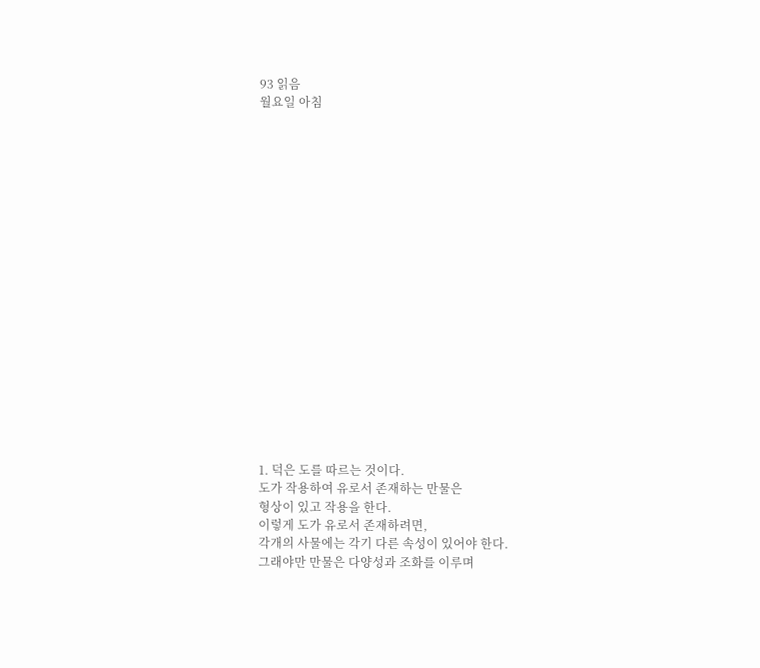93 읽음
월요일 아침



















1. 덕은 도를 따르는 것이다.
도가 작용하여 유로서 존재하는 만물은
형상이 있고 작용을 한다.
이렇게 도가 유로서 존재하려면,
각개의 사물에는 각기 다른 속성이 있어야 한다.
그래야만 만물은 다양성과 조화를 이루며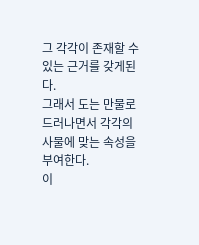그 각각이 존재할 수 있는 근거를 갖게된다.
그래서 도는 만물로 드러나면서 각각의 사물에 맞는 속성을 부여한다.
이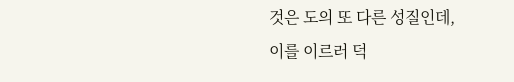것은 도의 또 다른 성질인데,
이를 이르러 덕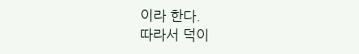이라 한다.
따라서 덕이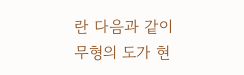란 다음과 같이
무형의 도가 현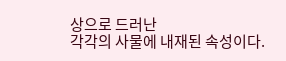상으로 드러난
각각의 사물에 내재된 속성이다.